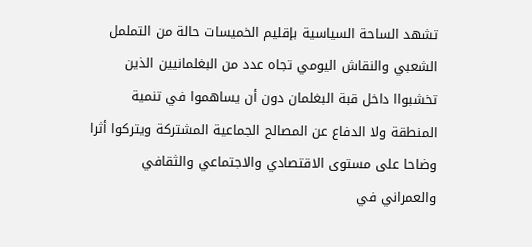تشهد الساحة السياسية بإقليم الخميسات حالة من التململ الشعبي والنقاش اليومي تجاه عدد من البغلمانيين الذين تخشبواا داخل قبة البغلمان دون أن يساهموا في تنمية المنطقة ولا الدفاع عن المصالح الجماعية المشتركة ويتركوا أثرا وضاحا على مستوى الاقتصادي والاجتماعي والثقافي والعمراني في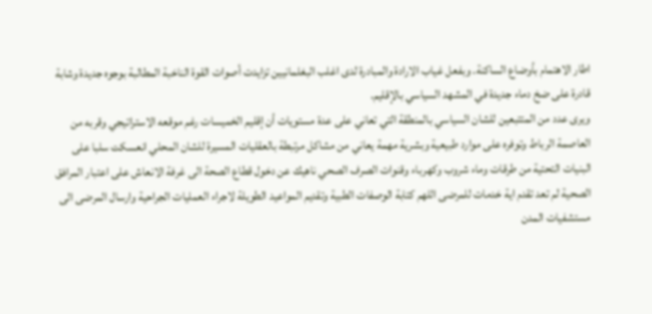اطار الاهتمام بأوضاع الساكنة. وبفعل غياب الارادة والمبادرة لدى اغلب البغلمانيين تزايدت أصوات القوة الناخبة المطالبة بوجوه جديدة وشابة قادرة على ضخ دماء جديدة في المشهد السياسي بالإقليم.
ويرى عدد من المتتبعين للشان السياسي بالمنطقة التي تعاني على عدة مستويات أن إقليم الخميسات رغم موقعه الاستراتيجي وقربه من العاصمة الرباط وتوفره على موارد طبيعية وبشرية مهمة يعاني من مشاكل مرتبطة بالعقليات المسيرة للشان المحلي انعسكت سلبا على البنيات التحتية من طرقات وماء شروب وكهرباء وقنوات الصرف الصحي ناهيك عن دخول قطاع الصحة الى غرفة الانعاش على اعتبار المرافق الصحية لم تعد تقدم اية خدمات للمرضى اللهم كتابة الوصفات الطبية وتقديم المواعيد الطويلة لاجراء العمليات الجراحية وارسال المرضى الى مستشفيات المدن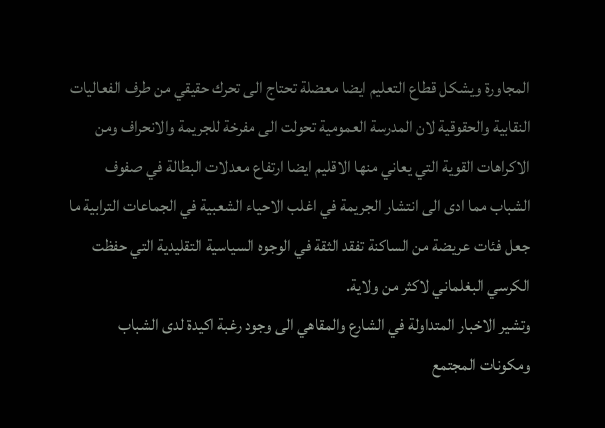المجاورة ويشكل قطاع التعليم ايضا معضلة تحتاج الى تحرك حقيقي من طرف الفعاليات النقابية والحقوقية لان المدرسة العمومية تحولت الى مفرخة للجريمة والانحراف ومن الاكراهات القوية التي يعاني منها الاقليم ايضا ارتفاع معدلات البطالة في صفوف الشباب مما ادى الى انتشار الجريمة في اغلب الاحياء الشعبية في الجماعات الترابية ما جعل فئات عريضة من الساكنة تفقد الثقة في الوجوه السياسية التقليدية التي حفظت الكرسي البغلماني لاكثر من ولاية.
وتشير الاخبار المتداولة في الشارع والمقاهي الى وجود رغبة اكيدة لدى الشباب ومكونات المجتمع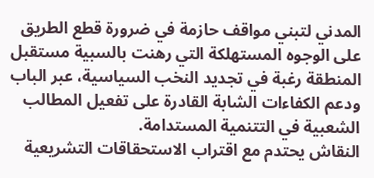المدني لتبني مواقف حازمة في ضرورة قطع الطريق على الوجوه المستهلكة التي رهنت بالسبية مستقبل المنطقة رغبة في تجديد النخب السياسية، عبر الباب ودعم الكفاءات الشابة القادرة على تفعيل المطالب الشعبية في التتنمية المستدامة.
النقاش يحتدم مع اقتراب الاستحقاقات التشريعية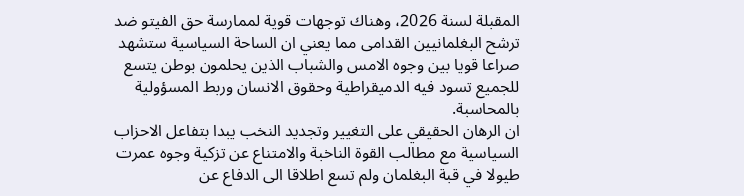المقبلة لسنة 2026، وهناك توجهات قوية لممارسة حق الفيتو ضد ترشح البغلمانيين القدامى مما يعني ان الساحة السياسية ستشهد صراعا قويا بين وجوه الامس والشباب الذين يحلمون بوطن يتسع للجميع تسود فيه الدميقراطية وحقوق الانسان وربط المسؤولية بالمحاسبة.
ان الرهان الحقيقي على التغيير وتجديد النخب يبدا بتفاعل الاحزاب السياسية مع مطالب القوة الناخبة والامتناع عن تزكية وجوه عمرت طيولا في قبة البغلمان ولم تسع اطلاقا الى الدفاع عن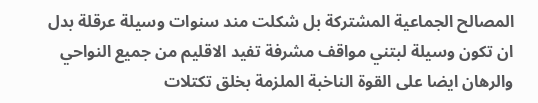المصالح الجماعية المشتركة بل شكلت مند سنوات وسيلة عرقلة بدل ان تكون وسيلة لبتني مواقف مشرفة تفيد الاقليم من جميع النواحي والرهان ايضا على القوة الناخبة الملزمة بخلق تكتلات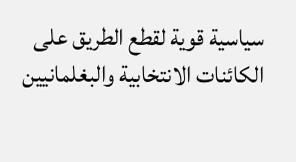سياسية قوية لقطع الطريق على الكائنات الانتخابية والبغلمانيين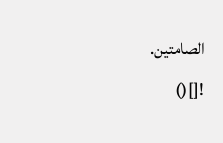الصامتين.
![]()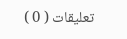تعليقات ( 0 )